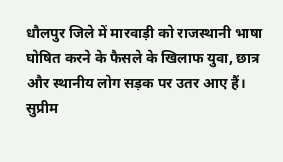धौलपुर जिले में मारवाड़ी को राजस्थानी भाषा घोषित करने के फैसले के खिलाफ युवा, छात्र और स्थानीय लोग सड़क पर उतर आए हैं। सुप्रीम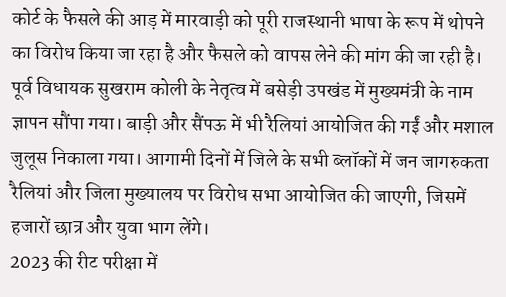कोर्ट के फैसले की आड़ में मारवाड़ी को पूरी राजस्थानी भाषा के रूप में थोपने का विरोध किया जा रहा है और फैसले को वापस लेने की मांग की जा रही है।
पूर्व विधायक सुखराम कोली के नेतृत्व में बसेड़ी उपखंड में मुख्यमंत्री के नाम ज्ञापन सौंपा गया। बाड़ी और सैंपऊ में भी रैलियां आयोजित की गईं और मशाल जुलूस निकाला गया। आगामी दिनों में जिले के सभी ब्लॉकों में जन जागरुकता रैलियां और जिला मुख्यालय पर विरोध सभा आयोजित की जाएगी, जिसमें हजारों छात्र और युवा भाग लेंगे।
2023 की रीट परीक्षा में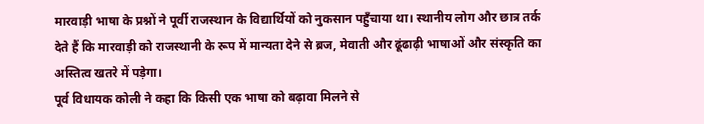मारवाड़ी भाषा के प्रश्नों ने पूर्वी राजस्थान के विद्यार्थियों को नुकसान पहुँचाया था। स्थानीय लोग और छात्र तर्क देते हैं कि मारवाड़ी को राजस्थानी के रूप में मान्यता देने से ब्रज, मेवाती और ढूंढाढ़ी भाषाओं और संस्कृति का अस्तित्व खतरे में पड़ेगा।
पूर्व विधायक कोली ने कहा कि किसी एक भाषा को बढ़ावा मिलने से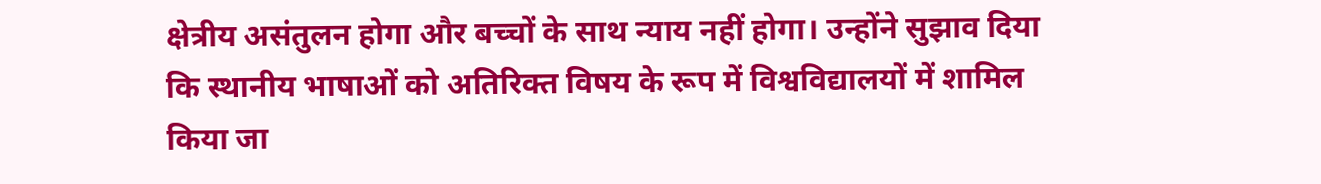क्षेत्रीय असंतुलन होगा और बच्चों के साथ न्याय नहीं होगा। उन्होंने सुझाव दिया कि स्थानीय भाषाओं को अतिरिक्त विषय के रूप में विश्वविद्यालयों में शामिल किया जा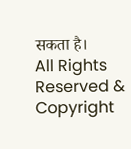सकता है।
All Rights Reserved & Copyright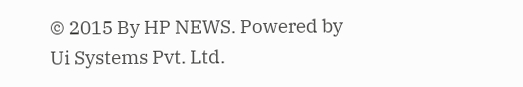© 2015 By HP NEWS. Powered by Ui Systems Pvt. Ltd.